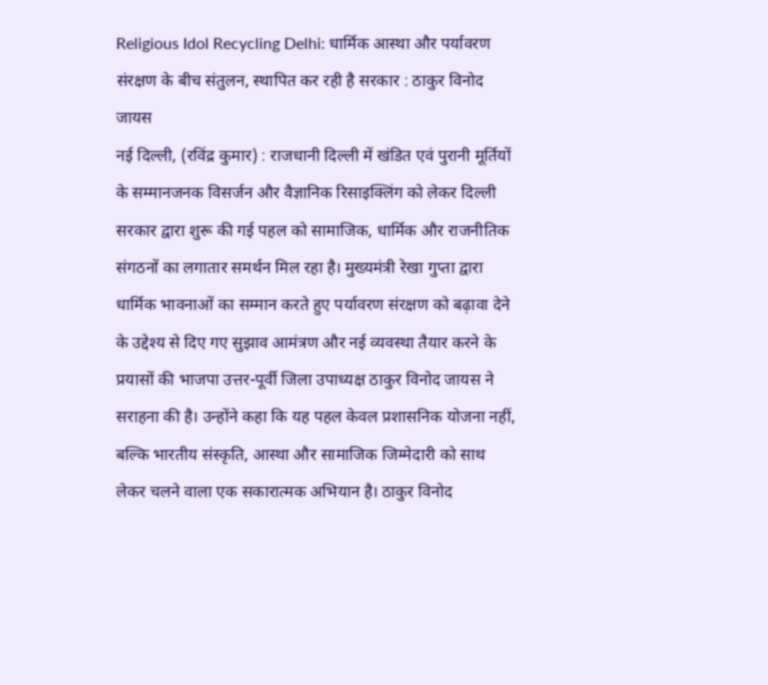Religious Idol Recycling Delhi: धार्मिक आस्था और पर्यावरण संरक्षण के बीच संतुलन, स्थापित कर रही है सरकार : ठाकुर विनोद जायस
नई दिल्ली, (रविंद्र कुमार) : राजधानी दिल्ली में खंडित एवं पुरानी मूर्तियों के सम्मानजनक विसर्जन और वैज्ञानिक रिसाइक्लिंग को लेकर दिल्ली सरकार द्वारा शुरू की गई पहल को सामाजिक, धार्मिक और राजनीतिक संगठनों का लगातार समर्थन मिल रहा है। मुख्यमंत्री रेखा गुप्ता द्वारा धार्मिक भावनाओं का सम्मान करते हुए पर्यावरण संरक्षण को बढ़ावा देने के उद्देश्य से दिए गए सुझाव आमंत्रण और नई व्यवस्था तैयार करने के प्रयासों की भाजपा उत्तर-पूर्वी जिला उपाध्यक्ष ठाकुर विनोद जायस ने सराहना की है। उन्होंने कहा कि यह पहल केवल प्रशासनिक योजना नहीं, बल्कि भारतीय संस्कृति, आस्था और सामाजिक जिम्मेदारी को साथ लेकर चलने वाला एक सकारात्मक अभियान है। ठाकुर विनोद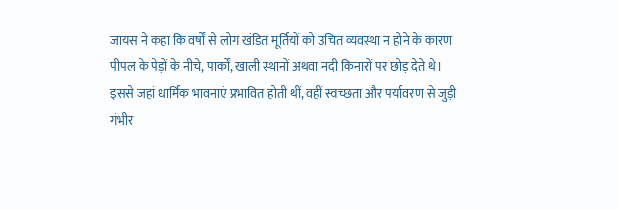जायस ने कहा कि वर्षों से लोग खंडित मूर्तियों को उचित व्यवस्था न होने के कारण पीपल के पेड़ों के नीचे, पार्कों, खाली स्थानों अथवा नदी किनारों पर छोड़ देते थे। इससे जहां धार्मिक भावनाएं प्रभावित होती थीं, वहीं स्वच्छता और पर्यावरण से जुड़ी गंभीर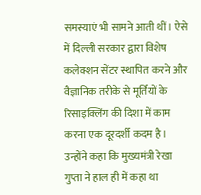समस्याएं भी सामने आती थीं। ऐसे में दिल्ली सरकार द्वारा विशेष कलेक्शन सेंटर स्थापित करने और वैज्ञानिक तरीके से मूर्तियों के रिसाइक्लिंग की दिशा में काम करना एक दूरदर्शी कदम है।
उन्होंने कहा कि मुख्यमंत्री रेखा गुप्ता ने हाल ही में कहा था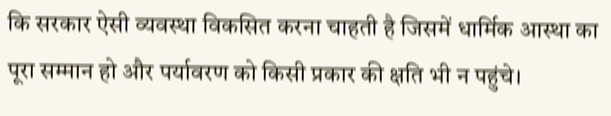कि सरकार ऐसी व्यवस्था विकसित करना चाहती है जिसमें धार्मिक आस्था का पूरा सम्मान हो और पर्यावरण को किसी प्रकार की क्षति भी न पहुंचे।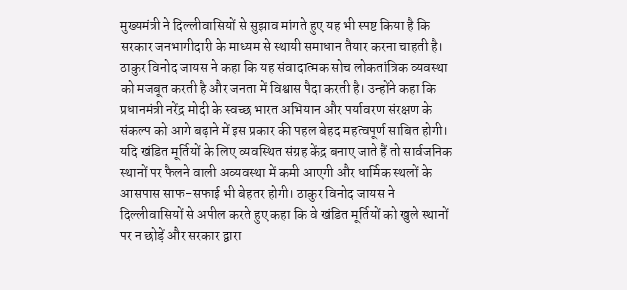मुख्यमंत्री ने दिल्लीवासियों से सुझाव मांगते हुए यह भी स्पष्ट किया है कि सरकार जनभागीदारी के माध्यम से स्थायी समाधान तैयार करना चाहती है। ठाकुर विनोद जायस ने कहा कि यह संवादात्मक सोच लोकतांत्रिक व्यवस्था को मजबूत करती है और जनता में विश्वास पैदा करती है। उन्होंने कहा कि प्रधानमंत्री नरेंद्र मोदी के स्वच्छ भारत अभियान और पर्यावरण संरक्षण के संकल्प को आगे बढ़ाने में इस प्रकार की पहल बेहद महत्वपूर्ण साबित होगी। यदि खंडित मूर्तियों के लिए व्यवस्थित संग्रह केंद्र बनाए जाते हैं तो सार्वजनिक स्थानों पर फैलने वाली अव्यवस्था में कमी आएगी और धार्मिक स्थलों के आसपास साफ-सफाई भी बेहतर होगी। ठाकुर विनोद जायस ने दिल्लीवासियों से अपील करते हुए कहा कि वे खंडित मूर्तियों को खुले स्थानों पर न छोड़ें और सरकार द्वारा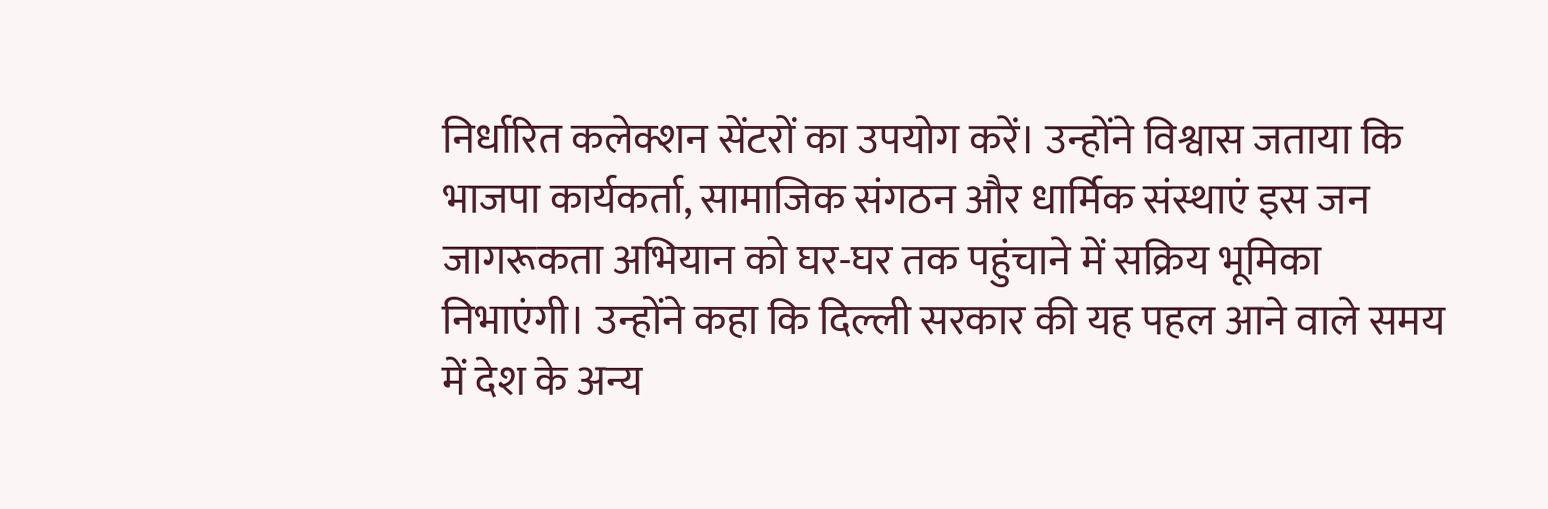निर्धारित कलेक्शन सेंटरों का उपयोग करें। उन्होंने विश्वास जताया कि भाजपा कार्यकर्ता, सामाजिक संगठन और धार्मिक संस्थाएं इस जन जागरूकता अभियान को घर-घर तक पहुंचाने में सक्रिय भूमिका निभाएंगी। उन्होंने कहा कि दिल्ली सरकार की यह पहल आने वाले समय में देश के अन्य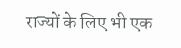राज्यों के लिए भी एक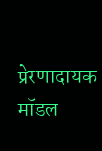प्रेरणादायक मॉडल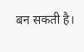बन सकती है।